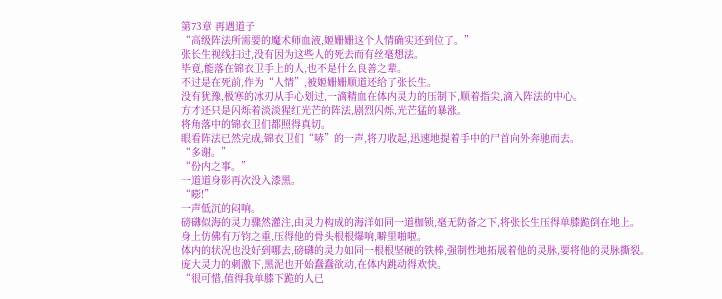第73章 再遇道子
“高级阵法所需要的魔术师血液,姬姗姗这个人情确实还到位了。”
张长生视线扫过,没有因为这些人的死去而有丝毫想法。
毕竟,能落在锦衣卫手上的人,也不是什么良善之辈。
不过是在死前,作为“人情”,被姬姗姗顺道还给了张长生。
没有犹豫,极寒的冰刃从手心划过,一滴精血在体内灵力的压制下,顺着指尖,滴入阵法的中心。
方才还只是闪烁着淡淡猩红光芒的阵法,剧烈闪烁,光芒猛的暴涨。
将角落中的锦衣卫们都照得真切。
眼看阵法已然完成,锦衣卫们“哧”的一声,将刀收起,迅速地提着手中的尸首向外奔驰而去。
“多谢。”
“份内之事。”
一道道身影再次没入漆黑。
“嘭!”
一声低沉的闷响。
磅礴似海的灵力骤然灌注,由灵力构成的海洋如同一道枷锁,毫无防备之下,将张长生压得单膝跪倒在地上。
身上仿佛有万钧之重,压得他的骨头根根爆响,噼里啪啦。
体内的状况也没好到哪去,磅礴的灵力如同一根根坚硬的铁棒,强制性地拓展着他的灵脉,要将他的灵脉撕裂。
庞大灵力的刺激下,黑泥也开始蠢蠢欲动,在体内跳动得欢快。
“很可惜,值得我单膝下跪的人已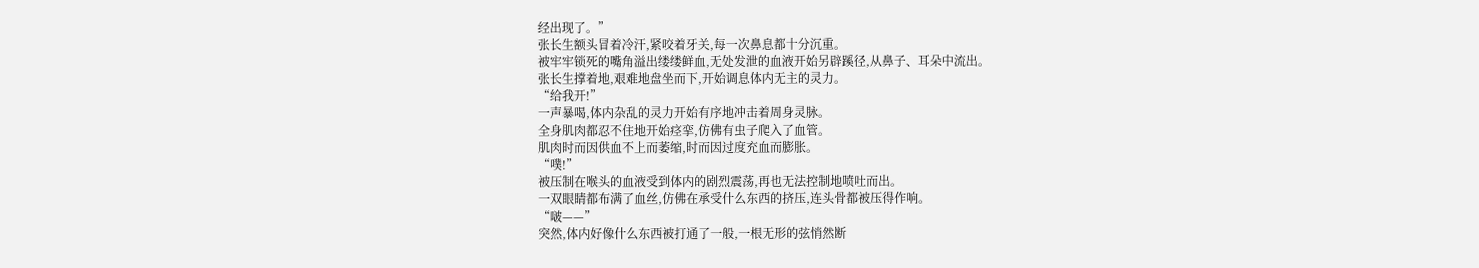经出现了。”
张长生额头冒着冷汗,紧咬着牙关,每一次鼻息都十分沉重。
被牢牢锁死的嘴角溢出缕缕鲜血,无处发泄的血液开始另辟蹊径,从鼻子、耳朵中流出。
张长生撑着地,艰难地盘坐而下,开始调息体内无主的灵力。
“给我开!”
一声暴喝,体内杂乱的灵力开始有序地冲击着周身灵脉。
全身肌肉都忍不住地开始痉挛,仿佛有虫子爬入了血管。
肌肉时而因供血不上而萎缩,时而因过度充血而膨胀。
“噗!”
被压制在喉头的血液受到体内的剧烈震荡,再也无法控制地喷吐而出。
一双眼睛都布满了血丝,仿佛在承受什么东西的挤压,连头骨都被压得作响。
“啵——”
突然,体内好像什么东西被打通了一般,一根无形的弦悄然断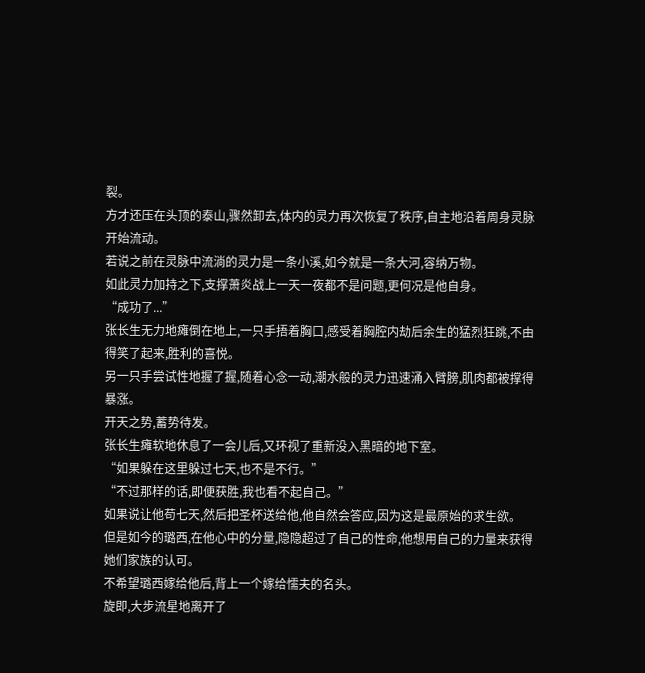裂。
方才还压在头顶的泰山,骤然卸去,体内的灵力再次恢复了秩序,自主地沿着周身灵脉开始流动。
若说之前在灵脉中流淌的灵力是一条小溪,如今就是一条大河,容纳万物。
如此灵力加持之下,支撑萧炎战上一天一夜都不是问题,更何况是他自身。
“成功了...”
张长生无力地瘫倒在地上,一只手捂着胸口,感受着胸腔内劫后余生的猛烈狂跳,不由得笑了起来,胜利的喜悦。
另一只手尝试性地握了握,随着心念一动,潮水般的灵力迅速涌入臂膀,肌肉都被撑得暴涨。
开天之势,蓄势待发。
张长生瘫软地休息了一会儿后,又环视了重新没入黑暗的地下室。
“如果躲在这里躲过七天,也不是不行。”
“不过那样的话,即便获胜,我也看不起自己。”
如果说让他苟七天,然后把圣杯送给他,他自然会答应,因为这是最原始的求生欲。
但是如今的璐西,在他心中的分量,隐隐超过了自己的性命,他想用自己的力量来获得她们家族的认可。
不希望璐西嫁给他后,背上一个嫁给懦夫的名头。
旋即,大步流星地离开了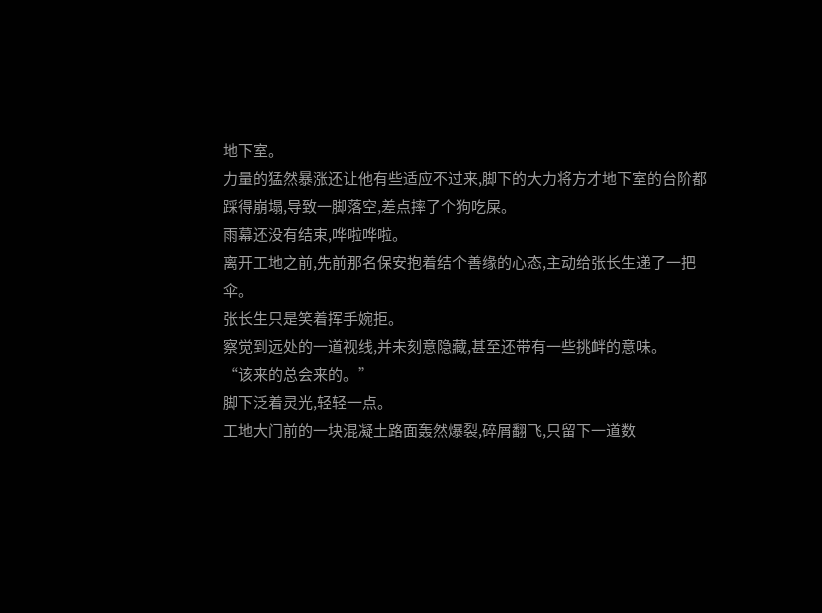地下室。
力量的猛然暴涨还让他有些适应不过来,脚下的大力将方才地下室的台阶都踩得崩塌,导致一脚落空,差点摔了个狗吃屎。
雨幕还没有结束,哗啦哗啦。
离开工地之前,先前那名保安抱着结个善缘的心态,主动给张长生递了一把伞。
张长生只是笑着挥手婉拒。
察觉到远处的一道视线,并未刻意隐藏,甚至还带有一些挑衅的意味。
“该来的总会来的。”
脚下泛着灵光,轻轻一点。
工地大门前的一块混凝土路面轰然爆裂,碎屑翻飞,只留下一道数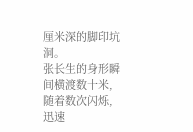厘米深的脚印坑洞。
张长生的身形瞬间横渡数十米,随着数次闪烁,迅速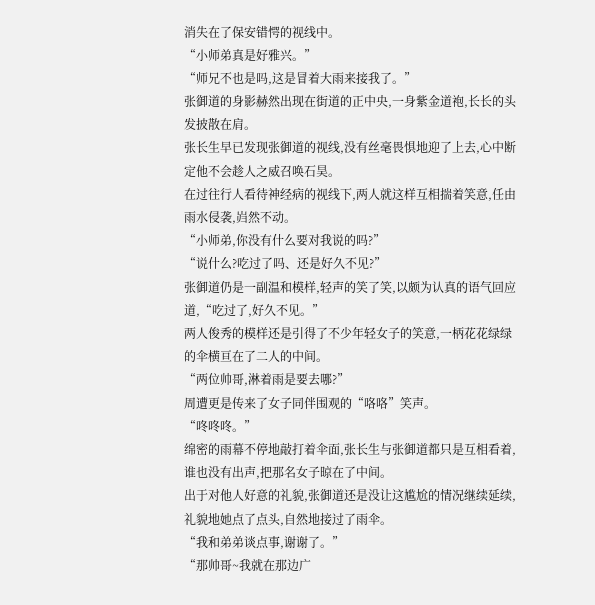消失在了保安错愕的视线中。
“小师弟真是好雅兴。”
“师兄不也是吗,这是冒着大雨来接我了。”
张御道的身影赫然出现在街道的正中央,一身紫金道袍,长长的头发披散在肩。
张长生早已发现张御道的视线,没有丝毫畏惧地迎了上去,心中断定他不会趁人之威召唤石昊。
在过往行人看待神经病的视线下,两人就这样互相揣着笑意,任由雨水侵袭,岿然不动。
“小师弟,你没有什么要对我说的吗?”
“说什么?吃过了吗、还是好久不见?”
张御道仍是一副温和模样,轻声的笑了笑,以颇为认真的语气回应道,“吃过了,好久不见。”
两人俊秀的模样还是引得了不少年轻女子的笑意,一柄花花绿绿的伞横亘在了二人的中间。
“两位帅哥,淋着雨是要去哪?”
周遭更是传来了女子同伴围观的“咯咯”笑声。
“咚咚咚。”
绵密的雨幕不停地敲打着伞面,张长生与张御道都只是互相看着,谁也没有出声,把那名女子晾在了中间。
出于对他人好意的礼貌,张御道还是没让这尴尬的情况继续延续,礼貌地她点了点头,自然地接过了雨伞。
“我和弟弟谈点事,谢谢了。”
“那帅哥~我就在那边广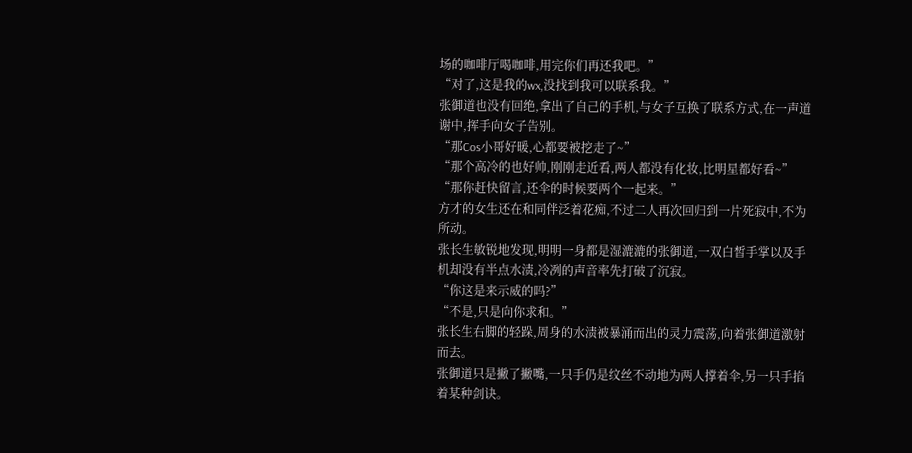场的咖啡厅喝咖啡,用完你们再还我吧。”
“对了,这是我的wx,没找到我可以联系我。”
张御道也没有回绝,拿出了自己的手机,与女子互换了联系方式,在一声道谢中,挥手向女子告别。
“那Cos小哥好暖,心都要被挖走了~”
“那个高冷的也好帅,刚刚走近看,两人都没有化妆,比明星都好看~”
“那你赶快留言,还伞的时候要两个一起来。”
方才的女生还在和同伴泛着花痴,不过二人再次回归到一片死寂中,不为所动。
张长生敏锐地发现,明明一身都是湿漉漉的张御道,一双白皙手掌以及手机却没有半点水渍,冷冽的声音率先打破了沉寂。
“你这是来示威的吗?”
“不是,只是向你求和。”
张长生右脚的轻跺,周身的水渍被暴涌而出的灵力震荡,向着张御道激射而去。
张御道只是撇了撇嘴,一只手仍是纹丝不动地为两人撑着伞,另一只手掐着某种剑诀。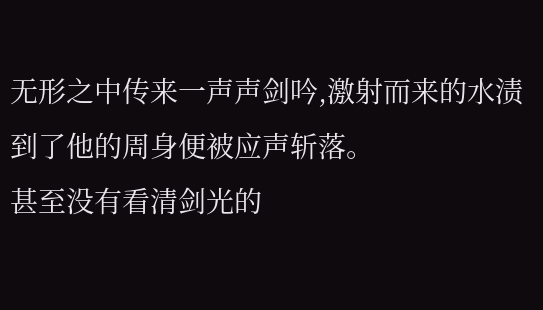无形之中传来一声声剑吟,激射而来的水渍到了他的周身便被应声斩落。
甚至没有看清剑光的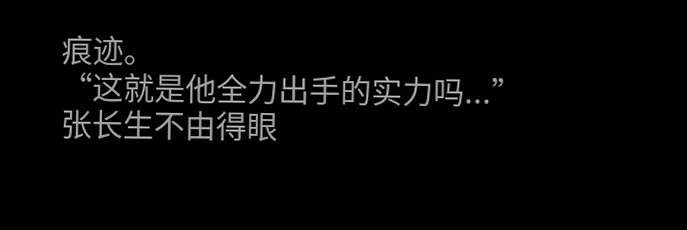痕迹。
“这就是他全力出手的实力吗...”
张长生不由得眼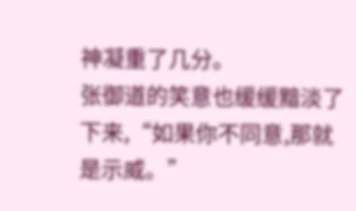神凝重了几分。
张御道的笑意也缓缓黯淡了下来,“如果你不同意,那就是示威。”